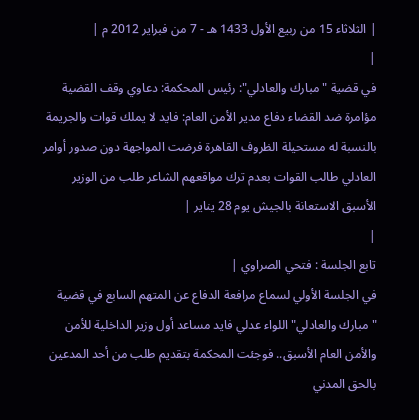| الثلاثاء 15 من ربيع الأول 1433 هـ - 7 من فبراير 2012 م |
|
في قضية "مبارك والعادلي": رئيس المحكمة: دعاوي وقف القضية مؤامرة ضد القضاء دفاع مدير الأمن العام: فايد لا يملك قوات والجريمة بالنسبة له مستحيلة الظروف القاهرة فرضت المواجهة دون صدور أوامر العادلي طالب القوات بعدم ترك مواقعهم الشاعر طلب من الوزير الأسبق الاستعانة بالجيش يوم 28 يناير |
|
تابع الجلسة : فتحي الصراوي |
في الجلسة الأولي لسماع مرافعة الدفاع عن المتهم السابع في قضية "مبارك والعادلي" اللواء عدلي فايد مساعد أول وزير الداخلية للأمن والأمن العام الأسبق.. فوجئت المحكمة بتقديم طلب من أحد المدعين بالحق المدني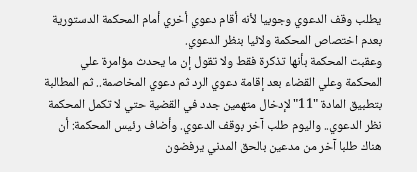يطلب وقف الدعوي وجوبيا لأنه أقام دعوي أخري أمام المحكمة الدستورية بعدم اختصاص المحكمة ولائيا بنظر الدعوي.
وعقبت المحكمة بأنها تذكرة فقط ولا تقول إن ما يحدث مؤامرة علي المحكمة وعلي القضاء بعد إقامة دعوي الرد ثم دعوي المخاصمة.. ثم المطالبة بتطبيق المادة "11" لإدخال متهمين جدد في القضية حتي لا تكمل المحكمة نظر الدعوي.. واليوم طلب آخر بوقف الدعوي. وأضاف رئيس المحكمة: أن هناك طلبا آخر من مدعين بالحق المدني يرفضون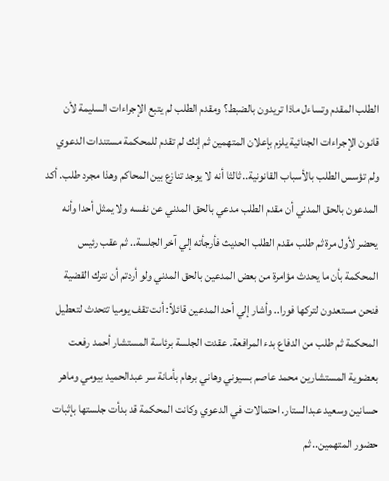الطلب المقدم وتساءل ماذا تريدون بالضبط؟ ومقدم الطلب لم يتبع الإجراءات السليمة لأن قانون الإجراءات الجنائية يلزم بإعلان المتهمين ثم إنك لم تقدم للمحكمة مستندات الدعوي ولم تؤسس الطلب بالأسباب القانونية.. ثالثا أنه لا يوجد تنازع بين المحاكم وهذا مجرد طلب. أكد المدعون بالحق المدني أن مقدم الطلب مدعي بالحق المدني عن نفسه ولا يمثل أحدا وأنه يحضر لأول مرة ثم طلب مقدم الطلب الحديث فأرجأته إلي آخر الجلسة.. ثم عقب رئيس المحكمة بأن ما يحدث مؤامرة من بعض المدعين بالحق المدني ولو أردتم أن نترك القضية فنحن مستعدون لتركها فورا.. وأشار إلي أحد المدعين قائلاً: أنت تقف يوميا تتحدث لتعطيل المحكمة ثم طلب من الدفاع بدء المرافعة. عقدت الجلسة برئاسة المستشار أحمد رفعت بعضوية المستشارين محمد عاصم بسيوني وهاني برهام بأمانة سر عبدالحميد بيومي وماهر حسانين وسعيد عبدالستار. احتمالات في الدعوي وكانت المحكمة قد بدأت جلستها بإثبات حضور المتهمين.. ثم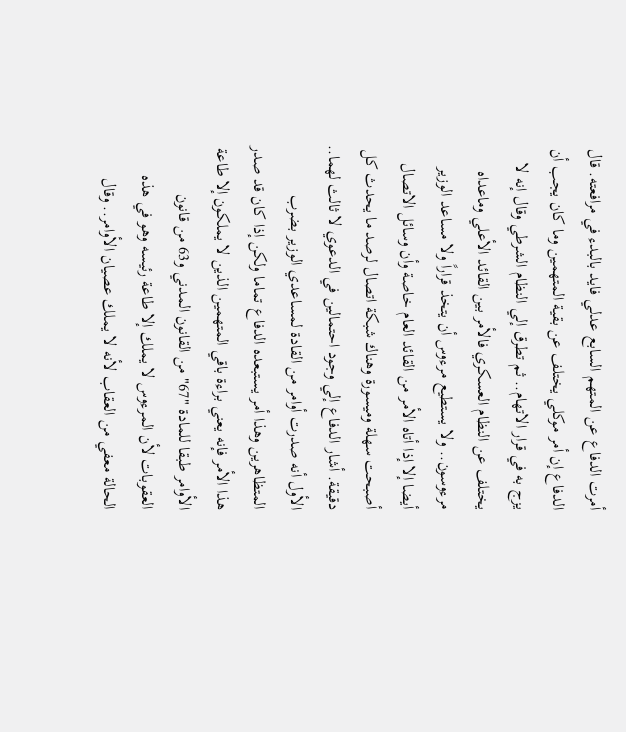أمرت الدفاع عن المتهم السابع عدلي فايد بالبدء في مرافعته. قال الدفاع إن أمر موكلي يختلف عن بقية المتهمين وما كان يجب أن يزج به في قرار الاتهام.. ثم تطرق إلي النظام الشرطي وقال إنه لا يختلف عن النظام العسكري فالأمر بين القائد الأعلي وماعداه مرءوسون.. ولا يستطيع مرءوس أن يتخذ قراراً ولا مساعد الوزير أيضا إلا إذا أتاه الأمر من القائد العام خاصة وأن وسائل الاتصال أصبحت سهلة وميسورة وهناك شبكة اتصال لرصد ما يحدث كل دقيقة. أشار الدفاع إلي وجود احتمالين في الدعوي لا ثالث لهما.. الأول أنه صدرت أوامر من القادة لمساعدي الوزير بضرب المتظاهرين وهذا أمر يستبعده الدفاع تماما ولكن إذا كان قد صدر هذا الأمر فإنه يعني براءة باقي المتهمين الذين لا يملكون إلا طاعة الأوامر طبقا للمادة "67" من القانون المدني و63 من قانون العقوبات لأن المرءوس لا يملك إلا طاعة رئيسه وهو في هذه الحالة معفي من العقاب لأنه لا يملك عصيان الأوامر.. وقال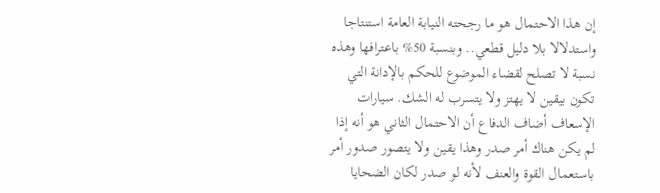إن هذا الاحتمال هو ما رجحته النيابة العامة استنتاجا واستدلالا بلا دليل قطعي.. وبنسبة 50% باعترافها وهذه نسبة لا تصلح لقضاء الموضوع للحكم بالإدانة التي تكون بيقين لا يهتز ولا يتسرب له الشك. سيارات الإسعاف أضاف الدفاع أن الاحتمال الثاني هو أنه إذا لم يكن هناك أمر صدر وهذا يقين ولا يتصور صدور أمر باستعمال القوة والعنف لأنه لو صدر لكان الضحايا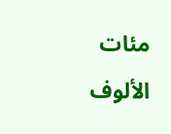مئات الألوف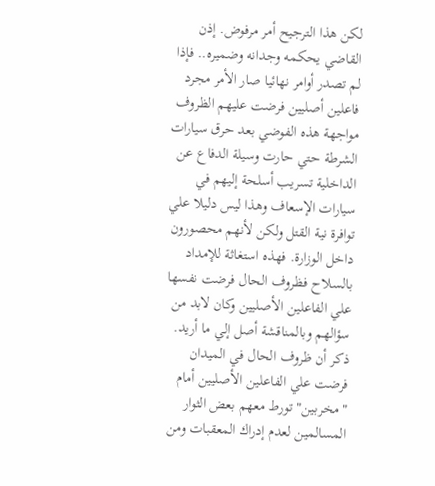لكن هذا الترجيح أمر مرفوض. إذن القاضي يحكمه وجدانه وضميره.. فإذا لم تصدر أوامر نهائيا صار الأمر مجرد فاعلين أصليين فرضت عليهم الظروف مواجهة هذه الفوضي بعد حرق سيارات الشرطة حتي حارت وسيلة الدفاع عن الداخلية تسريب أسلحة إليهم في سيارات الإسعاف وهذا ليس دليلا علي توافرة نية القتل ولكن لأنهم محصورون داخل الوزارة. فهذه استغاثة للإمداد بالسلاح فظروف الحال فرضت نفسها علي الفاعلين الأصليين وكان لابد من سؤالهم وبالمناقشة أصل إلي ما أريد. ذكر أن ظروف الحال في الميدان فرضت علي الفاعلين الأصليين أمام "مخربين" تورط معهم بعض الثوار المسالمين لعدم إدراك المعقبات ومن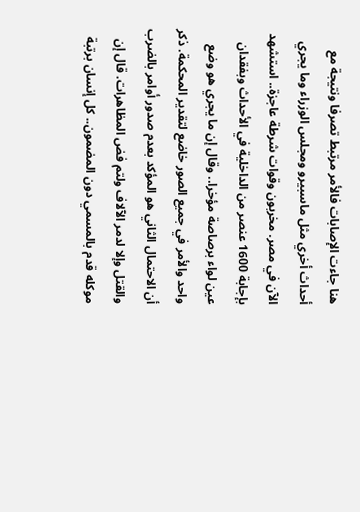هنا جاءت الإصابات فالأمر مرتبط تصرفا ونتيجة مع أحداث أخري مثل ماسبيرو ومجلس الوزراء وما يجري الآن في مصر. مخربون وقوات شرطة عاجزة.. استشهد بإجابة 1600 عنصر من الداخلية في الأحداث وبفقدان عين لواء برصاصة مؤخرا.. وقال إن ما يجري هو وضع واحد والأمر في جميع الصور خاضع لتقدير المحكمة. ذكر أن الاحتمال الثاني هو المؤكد بعدم صدور أوامر بالضرب والقتل وإلا لدمر الآلاف ولتم فض المظاهرات. قال إن موكله قدم بالمسمي دون المضمون.. كل إنسان برتبة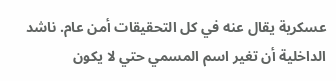عسكرية يقال عنه في كل التحقيقات أمن عام. ناشد الداخلية أن تغير اسم المسمي حتي لا يكون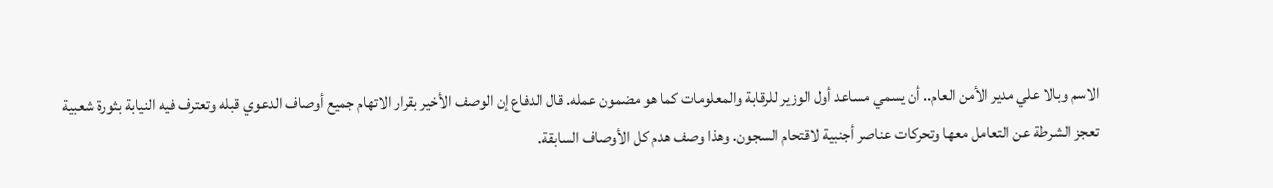الاسم وبالا علي مدير الأمن العام.. أن يسمي مساعد أول الوزير للرقابة والمعلومات كما هو مضمون عمله. قال الدفاع إن الوصف الأخير بقرار الاتهام جميع أوصاف الدعوي قبله وتعترف فيه النيابة بثورة شعبية تعجز الشرطة عن التعامل معها وتحركات عناصر أجنبية لاقتحام السجون. وهذا وصف هدم كل الأوصاف السابقة.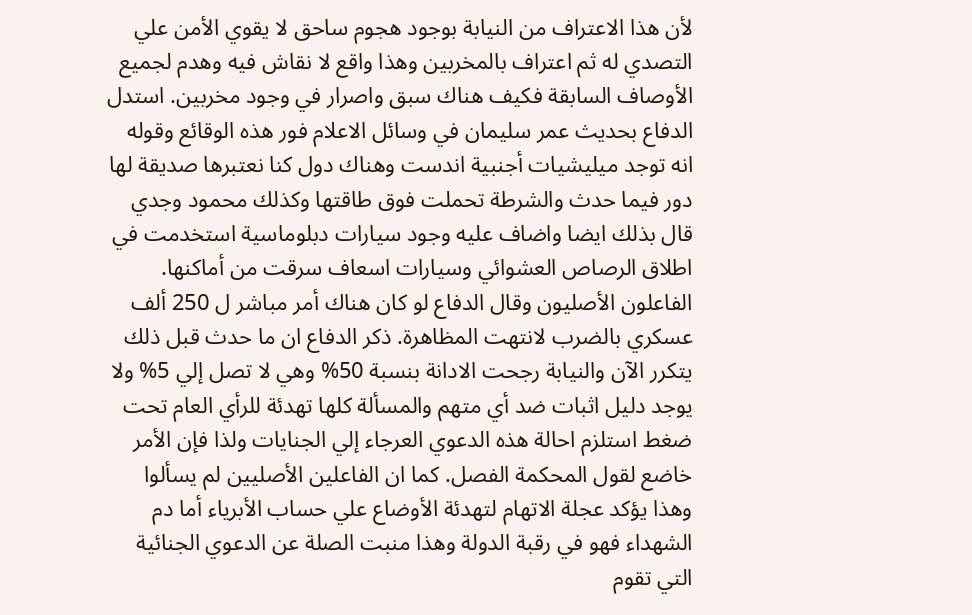لأن هذا الاعتراف من النيابة بوجود هجوم ساحق لا يقوي الأمن علي التصدي له ثم اعتراف بالمخربين وهذا واقع لا نقاش فيه وهدم لجميع الأوصاف السابقة فكيف هناك سبق واصرار في وجود مخربين. استدل الدفاع بحديث عمر سليمان في وسائل الاعلام فور هذه الوقائع وقوله انه توجد ميليشيات أجنبية اندست وهناك دول كنا نعتبرها صديقة لها دور فيما حدث والشرطة تحملت فوق طاقتها وكذلك محمود وجدي قال بذلك ايضا واضاف عليه وجود سيارات دبلوماسية استخدمت في اطلاق الرصاص العشوائي وسيارات اسعاف سرقت من أماكنها. الفاعلون الأصليون وقال الدفاع لو كان هناك أمر مباشر ل 250 ألف عسكري بالضرب لانتهت المظاهرة. ذكر الدفاع ان ما حدث قبل ذلك يتكرر الآن والنيابة رجحت الادانة بنسبة 50% وهي لا تصل إلي 5% ولا يوجد دليل اثبات ضد أي متهم والمسألة كلها تهدئة للرأي العام تحت ضغط استلزم احالة هذه الدعوي العرجاء إلي الجنايات ولذا فإن الأمر خاضع لقول المحكمة الفصل. كما ان الفاعلين الأصليين لم يسألوا وهذا يؤكد عجلة الاتهام لتهدئة الأوضاع علي حساب الأبرياء أما دم الشهداء فهو في رقبة الدولة وهذا منبت الصلة عن الدعوي الجنائية التي تقوم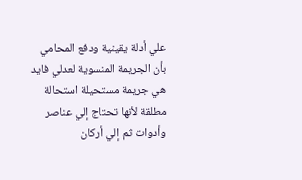علي أدلة يقينية ودفع المحامي بأن الجريمة المنسوية لعدلي فايد هي جريمة مستحيلة استحالة مطلقة لأنها تحتاج إلي عناصر وأدوات ثم إلي أركان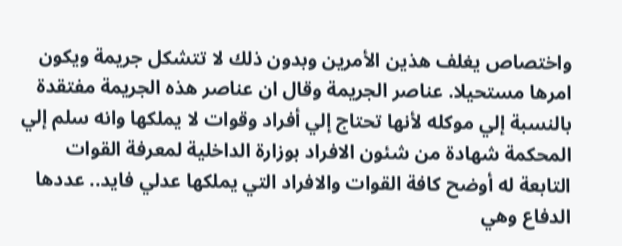واختصاص يغلف هذين الأمرين وبدون ذلك لا تتشكل جريمة ويكون امرها مستحيلا. عناصر الجريمة وقال ان عناصر هذه الجريمة مفتقدة بالنسبة إلي موكله لأنها تحتاج إلي أفراد وقوات لا يملكها وانه سلم إلي المحكمة شهادة من شئون الافراد بوزارة الداخلية لمعرفة القوات التابعة له أوضح كافة القوات والافراد التي يملكها عدلي فايد.. عددها الدفاع وهي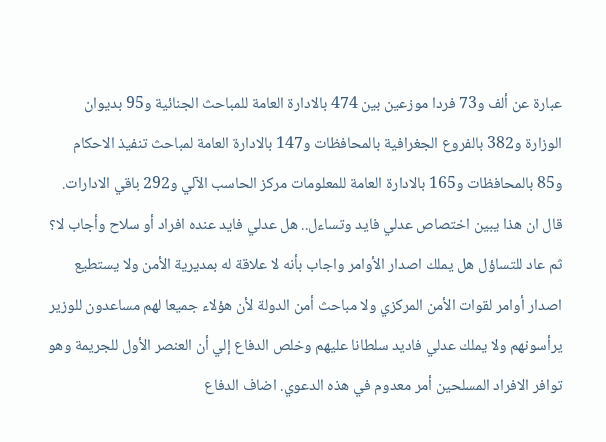عبارة عن ألف و73 فردا موزعين بين 474 بالادارة العامة للمباحث الجنائية و95 بديوان الوزارة و382 بالفروع الجغرافية بالمحافظات و147 بالادارة العامة لمباحث تنفيذ الاحكام و85 بالمحافظات و165 بالادارة العامة للمعلومات مركز الحاسب الآلي و292 باقي الادارات. قال ان هذا يبين اختصاص عدلي فايد وتساءل.. هل عدلي فايد عنده افراد أو سلاح وأجاب لا؟ ثم عاد للتساؤل هل يملك اصدار الأوامر واجاب بأنه لا علاقة له بمديرية الأمن ولا يستطيع اصدار أوامر لقوات الأمن المركزي ولا مباحث أمن الدولة لأن هؤلاء جميعا لهم مساعدون للوزير يرأسونهم ولا يملك عدلي فاديد سلطانا عليهم وخلص الدفاع إلي أن العنصر الأول للجريمة وهو توافر الافراد المسلحين أمر معدوم في هذه الدعوي. اضاف الدفاع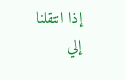إذا انتقلنا إلي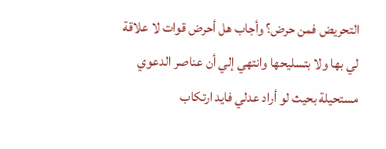التحريض فمن حرض؟ وأجاب هل أحرض قوات لا علاقة لي بها ولا بتسليحها وانتهي إلي أن عناصر الدعوي مستحيلة بحيث لو أراد عدلي فايد ارتكاب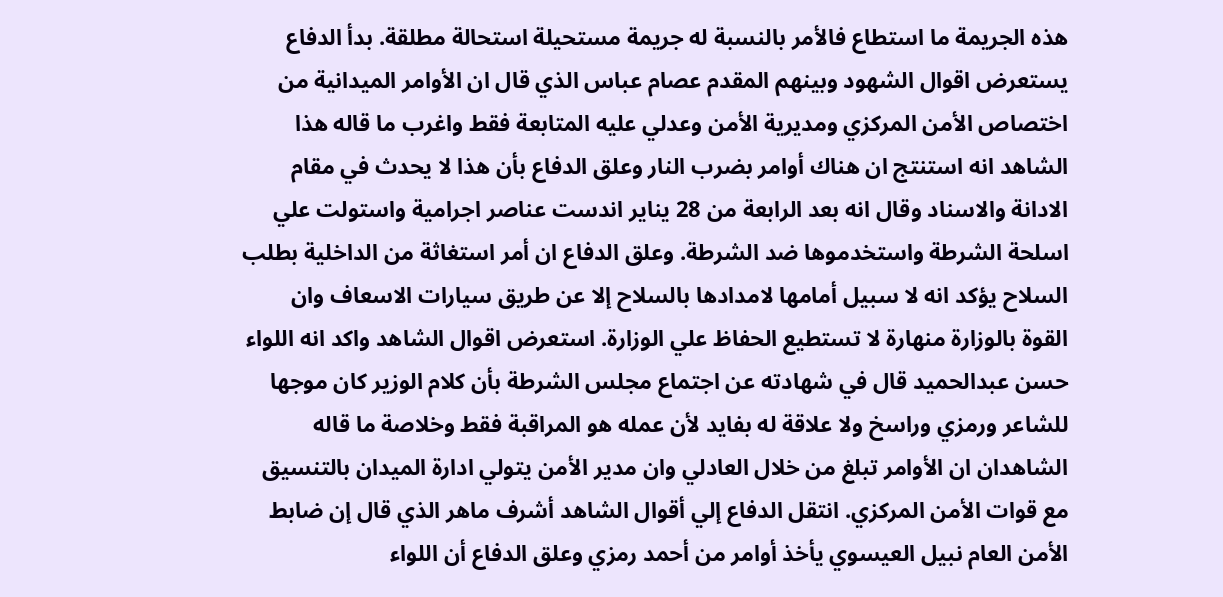هذه الجريمة ما استطاع فالأمر بالنسبة له جريمة مستحيلة استحالة مطلقة. بدأ الدفاع يستعرض اقوال الشهود وبينهم المقدم عصام عباس الذي قال ان الأوامر الميدانية من اختصاص الأمن المركزي ومديرية الأمن وعدلي عليه المتابعة فقط واغرب ما قاله هذا الشاهد انه استنتج ان هناك أوامر بضرب النار وعلق الدفاع بأن هذا لا يحدث في مقام الادانة والاسناد وقال انه بعد الرابعة من 28 يناير اندست عناصر اجرامية واستولت علي اسلحة الشرطة واستخدموها ضد الشرطة. وعلق الدفاع ان أمر استغاثة من الداخلية بطلب السلاح يؤكد انه لا سبيل أمامها لامدادها بالسلاح إلا عن طريق سيارات الاسعاف وان القوة بالوزارة منهارة لا تستطيع الحفاظ علي الوزارة. استعرض اقوال الشاهد واكد انه اللواء حسن عبدالحميد قال في شهادته عن اجتماع مجلس الشرطة بأن كلام الوزير كان موجها للشاعر ورمزي وراسخ ولا علاقة له بفايد لأن عمله هو المراقبة فقط وخلاصة ما قاله الشاهدان ان الأوامر تبلغ من خلال العادلي وان مدير الأمن يتولي ادارة الميدان بالتنسيق مع قوات الأمن المركزي. انتقل الدفاع إلي أقوال الشاهد أشرف ماهر الذي قال إن ضابط الأمن العام نبيل العيسوي يأخذ أوامر من أحمد رمزي وعلق الدفاع أن اللواء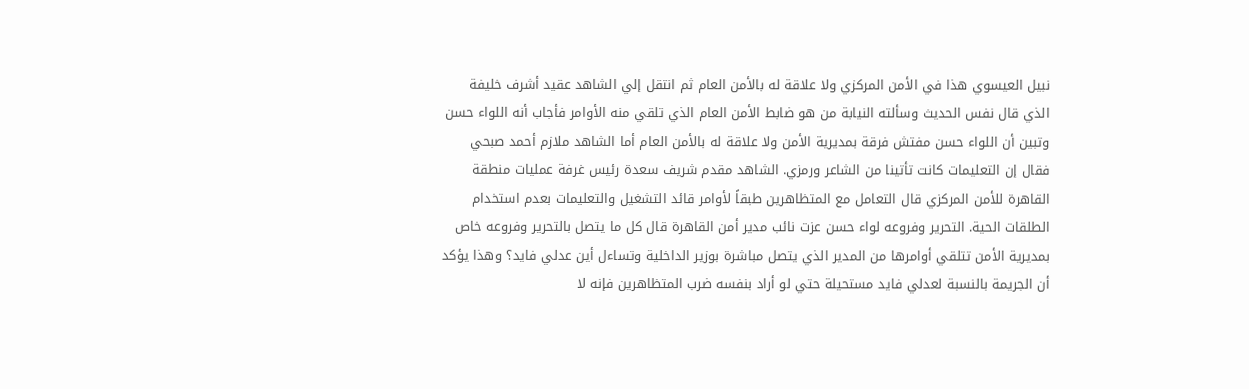نبيل العيسوي هذا في الأمن المركزي ولا علاقة له بالأمن العام ثم انتقل إلي الشاهد عقيد أشرف خليفة الذي قال نفس الحديث وسألته النيابة من هو ضابط الأمن العام الذي تلقي منه الأوامر فأجاب أنه اللواء حسن وتبين أن اللواء حسن مفتش فرقة بمديرية الأمن ولا علاقة له بالأمن العام أما الشاهد ملازم أحمد صبحي فقال إن التعليمات كانت تأتينا من الشاعر ورمزي. الشاهد مقدم شريف سعدة رئيس غرفة عمليات منطقة القاهرة للأمن المركزي قال التعامل مع المتظاهرين طبقاً لأوامر قائد التشغيل والتعليمات بعدم استخدام الطلقات الحية. التحرير وفروعه لواء حسن عزت نائب مدير أمن القاهرة قال كل ما يتصل بالتحرير وفروعه خاص بمديرية الأمن تتلقي أوامرها من المدير الذي يتصل مباشرة بوزير الداخلية وتساءل أين عدلي فايد؟ وهذا يؤكد أن الجريمة بالنسبة لعدلي فايد مستحيلة حتي لو أراد بنفسه ضرب المتظاهرين فإنه لا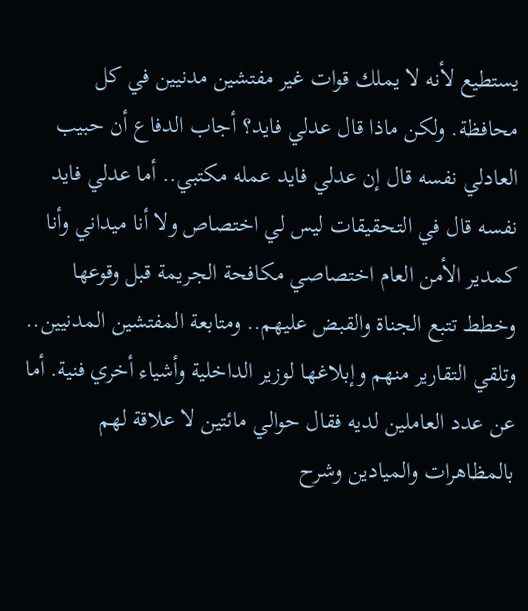يستطيع لأنه لا يملك قوات غير مفتشين مدنيين في كل محافظة. ولكن ماذا قال عدلي فايد؟ أجاب الدفاع أن حبيب العادلي نفسه قال إن عدلي فايد عمله مكتبي.. أما عدلي فايد نفسه قال في التحقيقات ليس لي اختصاص ولا أنا ميداني وأنا كمدير الأمن العام اختصاصي مكافحة الجريمة قبل وقوعها وخطط تتبع الجناة والقبض عليهم.. ومتابعة المفتشين المدنيين.. وتلقي التقارير منهم وإبلاغها لوزير الداخلية وأشياء أخري فنية. أما عن عدد العاملين لديه فقال حوالي مائتين لا علاقة لهم بالمظاهرات والميادين وشرح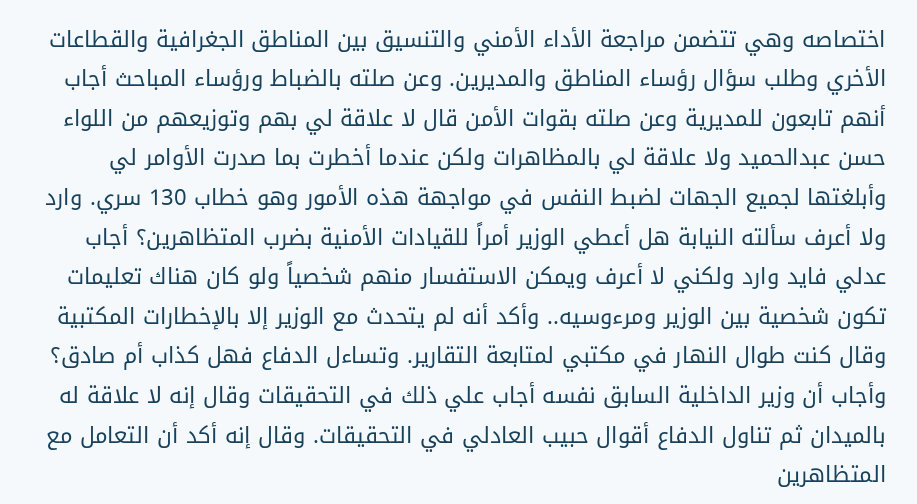اختصاصه وهي تتضمن مراجعة الأداء الأمني والتنسيق بين المناطق الجغرافية والقطاعات الأخري وطلب سؤال رؤساء المناطق والمديرين. وعن صلته بالضباط ورؤساء المباحث أجاب أنهم تابعون للمديرية وعن صلته بقوات الأمن قال لا علاقة لي بهم وتوزيعهم من اللواء حسن عبدالحميد ولا علاقة لي بالمظاهرات ولكن عندما أخطرت بما صدرت الأوامر لي وأبلغتها لجميع الجهات لضبط النفس في مواجهة هذه الأمور وهو خطاب 130 سري. وارد ولا أعرف سألته النيابة هل أعطي الوزير أمراً للقيادات الأمنية بضرب المتظاهرين؟ أجاب عدلي فايد وارد ولكني لا أعرف ويمكن الاستفسار منهم شخصياً ولو كان هناك تعليمات تكون شخصية بين الوزير ومرءوسيه.. وأكد أنه لم يتحدث مع الوزير إلا بالإخطارات المكتبية وقال كنت طوال النهار في مكتبي لمتابعة التقارير. وتساءل الدفاع فهل كذاب أم صادق؟ وأجاب أن وزير الداخلية السابق نفسه أجاب علي ذلك في التحقيقات وقال إنه لا علاقة له بالميدان ثم تناول الدفاع أقوال حبيب العادلي في التحقيقات. وقال إنه أكد أن التعامل مع المتظاهرين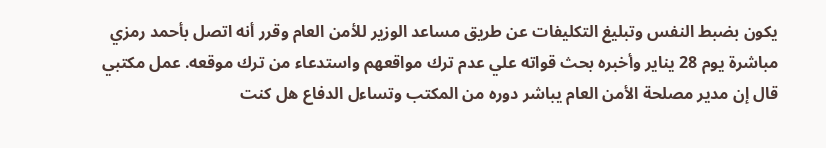يكون بضبط النفس وتبليغ التكليفات عن طريق مساعد الوزير للأمن العام وقرر أنه اتصل بأحمد رمزي مباشرة يوم 28 يناير وأخبره بحث قواته علي عدم ترك مواقعهم واستدعاء من ترك موقعه. عمل مكتبي قال إن مدير مصلحة الأمن العام يباشر دوره من المكتب وتساءل الدفاع هل كنت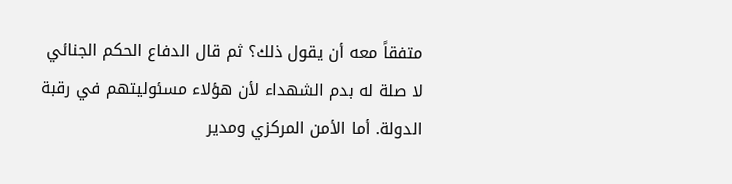متفقاً معه أن يقول ذلك؟ ثم قال الدفاع الحكم الجنائي لا صلة له بدم الشهداء لأن هؤلاء مسئوليتهم في رقبة الدولة. أما الأمن المركزي ومدير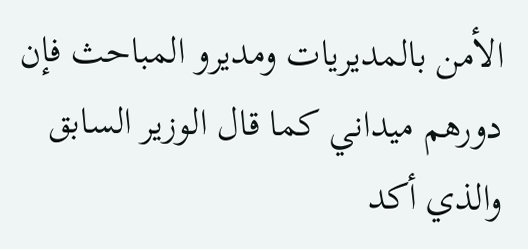الأمن بالمديريات ومديرو المباحث فإن دورهم ميداني كما قال الوزير السابق والذي أكد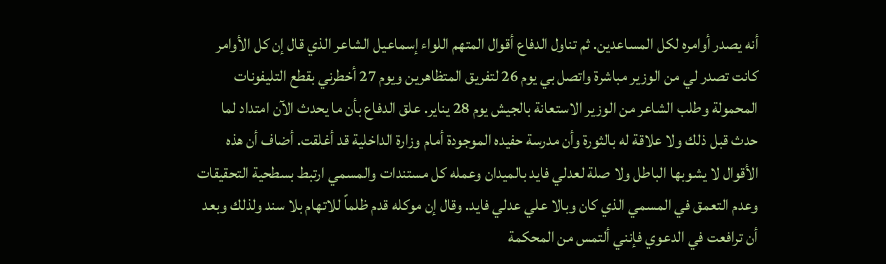أنه يصدر أوامره لكل المساعدين. ثم تناول الدفاع أقوال المتهم اللواء إسماعيل الشاعر الذي قال إن كل الأوامر كانت تصدر لي من الوزير مباشرة واتصل بي يوم 26 لتفريق المتظاهرين ويوم 27 أخطرني بقطع التليفونات المحمولة وطلب الشاعر من الوزير الاستعانة بالجيش يوم 28 يناير. علق الدفاع بأن ما يحدث الآن امتداد لما حدث قبل ذلك ولا علاقة له بالثورة وأن مدرسة حفيده الموجودة أمام وزارة الداخلية قد أغلقت. أضاف أن هذه الأقوال لا يشوبها الباطل ولا صلة لعدلي فايد بالميدان وعمله كل مستندات والمسمي ارتبط بسطحية التحقيقات وعدم التعمق في المسمي الذي كان وبالا علي عدلي فايد. وقال إن موكله قدم ظلماً للاتهام بلا سند ولذلك وبعد أن ترافعت في الدعوي فإنني ألتمس من المحكمة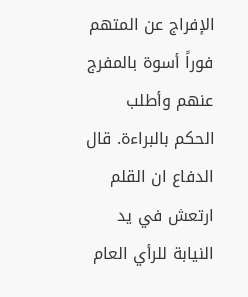الإفراج عن المتهم فوراً أسوة بالمفرج عنهم وأطلب الحكم بالبراءة. قال الدفاع ان القلم ارتعش في يد النيابة للرأي العام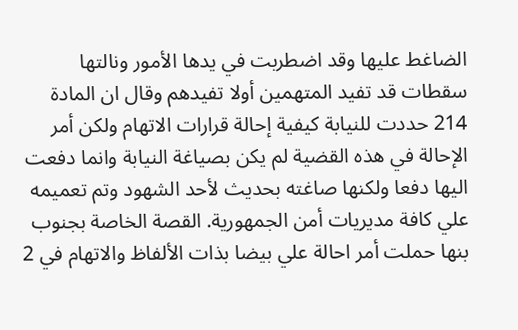الضاغط عليها وقد اضطربت في يدها الأمور ونالتها سقطات قد تفيد المتهمين أولا تفيدهم وقال ان المادة 214 حددت للنيابة كيفية إحالة قرارات الاتهام ولكن أمر الإحالة في هذه القضية لم يكن بصياغة النيابة وانما دفعت اليها دفعا ولكنها صاغته بحديث لأحد الشهود وتم تعميمه علي كافة مديريات أمن الجمهورية. القصة الخاصة بجنوب بنها حملت أمر احالة علي بيضا بذات الألفاظ والاتهام في 2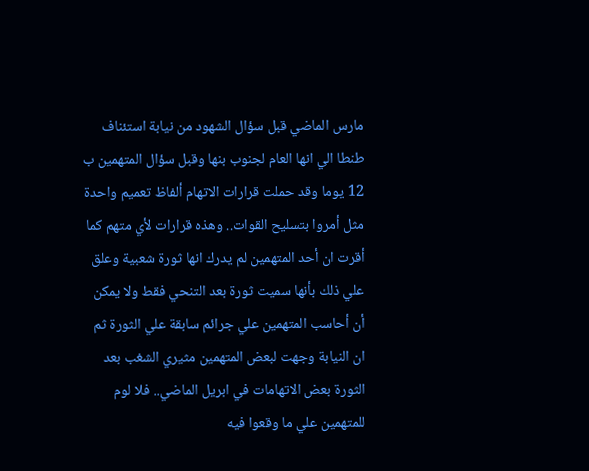مارس الماضي قبل سؤال الشهود من نيابة استئناف طنطا الي انها العام لجنوب بنها وقبل سؤال المتهمين ب 12 يوما وقد حملت قرارات الاتهام ألفاظ تعميم واحدة مثل أمروا بتسليح القوات.. وهذه قرارات لأي متهم كما أقرت ان أحد المتهمين لم يدرك انها ثورة شعبية وعلق علي ذلك بأنها سميت ثورة بعد التنحي فقط ولا يمكن أن أحاسب المتهمين علي جرائم سابقة علي الثورة ثم ان النيابة وجهت لبعض المتهمين مثيري الشغب بعد الثورة بعض الاتهامات في ابريل الماضي.. فلا لوم للمتهمين علي ما وقعوا فيه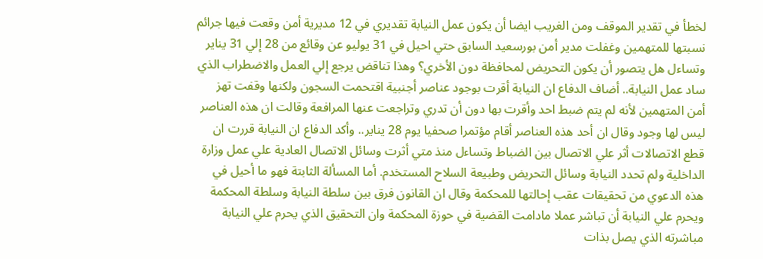لخطأ في تقدير الموقف ومن الغريب ايضا أن يكون عمل النيابة تقديري في 12 مديرية أمن وقعت فيها جرائم نسبتها للمتهمين وغفلت مدير أمن بورسعيد السابق حتي احيل في 31 يوليو عن وقائع من 28 إلي 31 يناير وتساءل هل يتصور أن يكون التحريض لمحافظة دون الأخري؟ وهذا تناقض يرجع إلي العمل والاضطراب الذي ساد عمل النيابة.. أضاف الدفاع ان النيابة أقرت بوجود عناصر أجنبية اقتحمت السجون ولكنها وقفت تهز أمن المتهمين لأنه لم يتم ضبط احد وأقرت بها دون أن تدري وتراجعت عنها المرافعة وقالت ان هذه العناصر ليس لها وجود وقال ان أحد هذه العناصر أقام مؤتمرا صحفيا يوم 28 يناير.. وأكد الدفاع ان النيابة قررت ان قطع الاتصالات أثر علي الاتصال بين الضباط وتساءل منذ متي أثرت وسائل الاتصال العادية علي عمل وزارة الداخلية ولم تحدد النيابة وسائل التحريض وطبيعة السلاح المستخدم. أما المسألة الثابتة فهو ما أحيل في هذه الدعوي من تحقيقات عقب إحالتها للمحكمة وقال ان القانون فرق بين سلطة النيابة وسلطة المحكمة ويحرم علي النيابة أن تباشر عملا مادامت القضية في حوزة المحكمة وان التحقيق الذي يحرم علي النيابة مباشرته الذي يصل بذات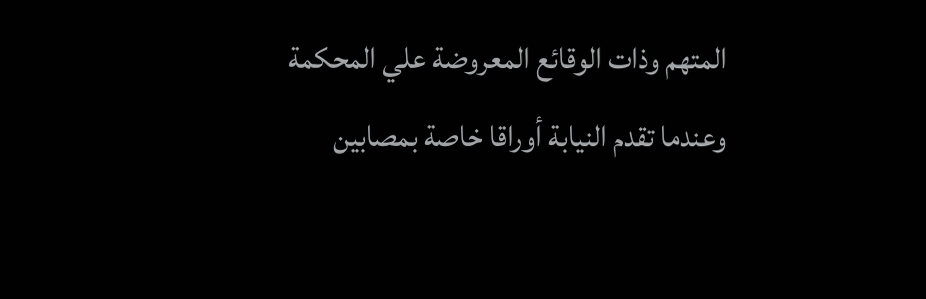المتهم وذات الوقائع المعروضة علي المحكمة وعندما تقدم النيابة أوراقا خاصة بمصابين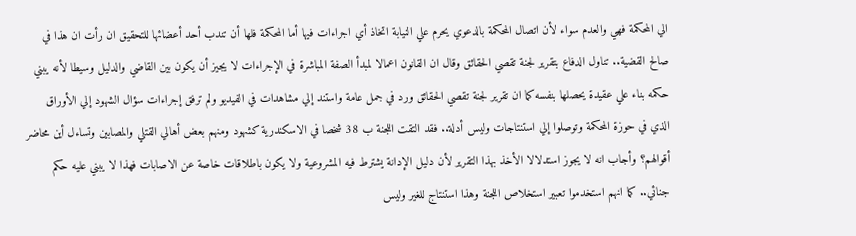الي المحكمة فهي والعدم سواء لأن اتصال المحكمة بالدعوي يحرم علي النيابة اتخاذ أي اجراءات فيها أما المحكمة فلها أن تندب أحد أعضائها للتحقيق ان رأت ان هذا في صالح القضية.. تناول الدفاع بتقرير لجنة تقصي الحقائق وقال ان القانون اعمالا لمبدأ الصفة المباشرة في الإجراءات لا يجيز أن يكون بين القاضي والدليل وسيطا لأنه يبني حكمه بناء علي عقيدة يحصلها بنفسه كما ان تقرير لجنة تقصي الحقائق ورد في جمل عامة واستند إلي مشاهدات في الفيديو ولم ترفق إجراءات سؤال الشهود إلي الأوراق الذي في حوزة المحكمة وتوصلوا إلي استنتاجات وليس أدلة.. فقد التقت اللجنة ب 38 شخصا في الاسكندرية كشهود ومنهم بعض أهالي القتلي والمصابين وتساءل أين محاضر أقوالهم؟ وأجاب انه لا يجوز استدلالا الأخذ بهذا التقرير لأن دليل الإدانة يشترط فيه المشروعية ولا يكون باطلاقات خاصة عن الاصابات فهذا لا يبني عليه حكم جنائي.. كما انهم استخدموا تعبير استخلاص اللجنة وهذا استنتاج للغير وليس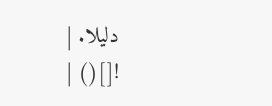دليلا. |
![]() |